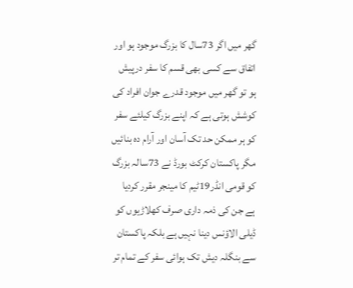گھر میں اگر 73سال کا بزرگ موجود ہو اور اتفاق سے کسی بھی قسم کا سفر درپیش ہو تو گھر میں موجود قدرے جوان افراد کی کوشش ہوتی ہے کہ اپنے بزرگ کیلئے سفر کو ہر ممکن حد تک آسان اور آرام دہ بنائیں مگر پاکستان کرکٹ بورڈ نے 73سالہ بزرگ کو قومی انڈر19ٹیم کا مینجر مقرر کردیا ہے جن کی ذمہ داری صرف کھلاڑیوں کو ڈیلی الاؤنس دینا نہیں ہے بلکہ پاکستان سے بنگلہ دیش تک ہوائی سفر کے تمام تر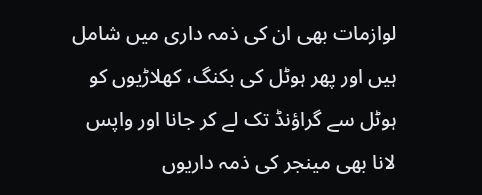لوازمات بھی ان کی ذمہ داری میں شامل ہیں اور پھر ہوٹل کی بکنگ، کھلاڑیوں کو ہوٹل سے گراؤنڈ تک لے کر جانا اور واپس لانا بھی مینجر کی ذمہ داریوں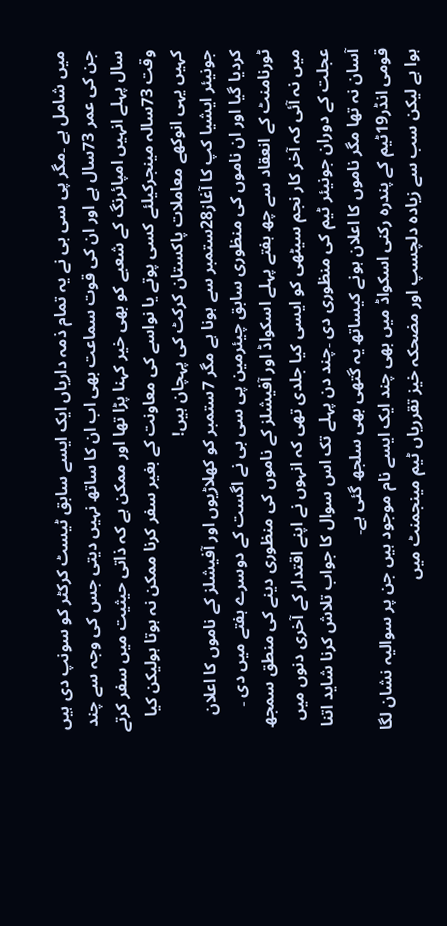میں شامل ہے ۔مگر پی سی بی نے یہ تمام ذمہ داریاں ایک ایسے سابق ٹیسٹ کرکٹر کو سونپ دی ہیں جن کی عمر 73سال ہے اور ان کی قوت سماعت بھی اب ان کا ساتھ نہیں دیتی جس کی وجہ سے چند سال پہلے انہیں امپائرنگ کے شعبے کو بھی خیر کہنا پڑا تھا اور ممکن ہے کہ ذاتی حیثیت میں سفر کرتے وقت 73سالہ مینجرکیلئے کسی پوتے یا نواسے کی معاونت کے بغیر سفر کرنا ممکن نہ ہوتا ہولیکن کیا کہیں یہی انوکھے معاملات پاکستان کرکٹ کی پہچان ہیں!
جونیئر ایشیا کپ کا آغاز28ستمبر سے ہونا ہے مگر 7ستمبر کو کھلاڑیوں اور آفیشلز کے ناموں کا اعلان کردیا گیا اور ان ناموں کی منظوری سابق چیئرمین پی سی بی نے اگست کے دوسرے ہفتے میں دی ۔ ٹورنامنٹ کے انعقاد سے چھ ہفتے پہلے اسکواڈ اور آفیشلز کے ناموں کی منظوری دینے کی منطق سمجھ میں نہ آئی کہ آخر کار نجم سیٹھی کو ایسی کیا جلدی تھی کہ انہوں نے اپنے اقتدار کے آخری دنوں میں عجلت کے دوران جونیئر ٹیم کی منظوری دی ۔چند دن پہلے تک اس سوال کا جواب تلاش کرنا شاید اتنا آسان نہ تھا مگر ناموں کا اعلان ہونے کیساتھ یہ گتھی بھی سلجھ گئی ہے۔
قومی انڈر19ٹیم کے پندرہ رکنی اسکواڈ میں بھی چند ایک ایسے نام موجود ہیں جن پر سوالیہ نشان لگا ہوا ہے لیکن سب سے زیادہ دلچسپ اور مضحکہ خیز تقرریاں ٹیم مینجمنٹ میں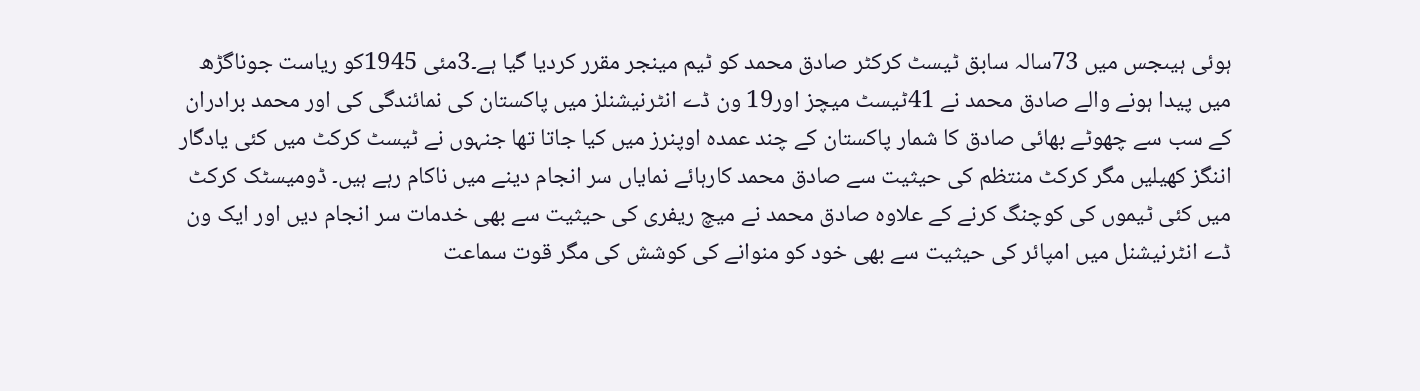ہوئی ہیںجس میں 73سالہ سابق ٹیسٹ کرکٹر صادق محمد کو ٹیم مینجر مقرر کردیا گیا ہے۔3مئی 1945کو ریاست جوناگڑھ میں پیدا ہونے والے صادق محمد نے 41ٹیسٹ میچز اور19 ون ڈے انٹرنیشنلز میں پاکستان کی نمائندگی کی اور محمد برادران کے سب سے چھوٹے بھائی صادق کا شمار پاکستان کے چند عمدہ اوپنرز میں کیا جاتا تھا جنہوں نے ٹیسٹ کرکٹ میں کئی یادگار اننگز کھیلیں مگر کرکٹ منتظم کی حیثیت سے صادق محمد کارہائے نمایاں سر انجام دینے میں ناکام رہے ہیں۔ ڈومیسٹک کرکٹ میں کئی ٹیموں کی کوچنگ کرنے کے علاوہ صادق محمد نے میچ ریفری کی حیثیت سے بھی خدمات سر انجام دیں اور ایک ون ڈے انٹرنیشنل میں امپائر کی حیثیت سے بھی خود کو منوانے کی کوشش کی مگر قوت سماعت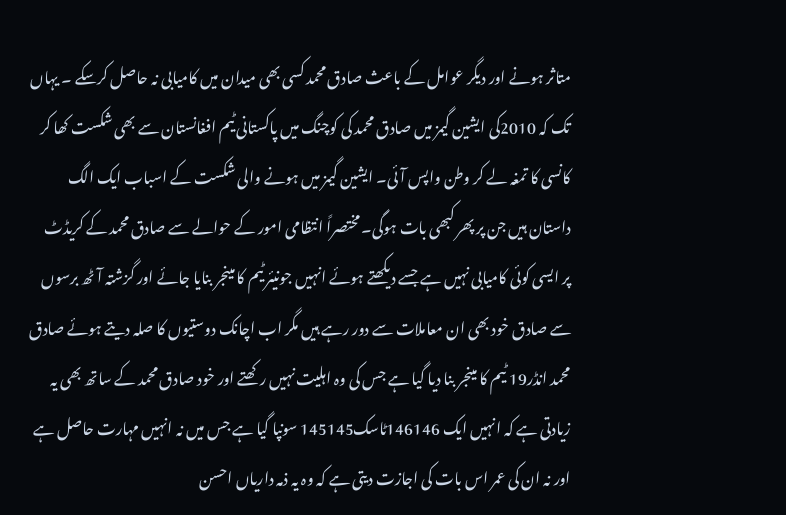متاثر ہونے اور دیگر عوامل کے باعث صادق محمد کسی بھی میدان میں کامیابی نہ حاصل کرسکے ۔ یہاں تک کہ 2010کی ایشین گیمز میں صادق محمد کی کوچنگ میں پاکستانی ٹیم افغانستان سے بھی شکست کھا کر کانسی کا تمغہ لے کر وطن واپس آئی۔ ایشین گیمز میں ہونے والی شکست کے اسباب ایک الگ داستان ہیں جن پر پھر کبھی بات ہوگی۔ مختصراً انتظامی امور کے حوالے سے صادق محمد کے کریڈٹ پر ایسی کوئی کامیابی نہیں ہے جسے دیکھتے ہوئے انہیں جونیئر ٹیم کا مینجر بنایا جائے اور گزشتہ آٹھ برسوں سے صادق خود بھی ان معاملات سے دور رہے ہیں مگر اب اچانک دوستیوں کا صلہ دیتے ہوئے صادق محمد انڈر19 ٹیم کا مینجر بنا دیا گیا ہے جس کی وہ اہلیت نہیں رکھتے اور خود صادق محمد کے ساتھ بھی یہ زیادتی ہے کہ انہیں ایک 146146ٹاسک145145 سونپا گیا ہے جس میں نہ انہیں مہارت حاصل ہے اور نہ ان کی عمر اس بات کی اجازت دیتی ہے کہ وہ یہ ذمہ داریاں احسن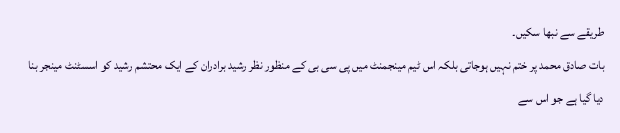طریقے سے نبھا سکیں۔
بات صادق محمد پر ختم نہیں ہوجاتی بلکہ اس ٹیم مینجمنٹ میں پی سی بی کے منظور نظر رشید برادران کے ایک محتشم رشید کو اسسٹنٹ مینجر بنا دیا گیا ہے جو اس سے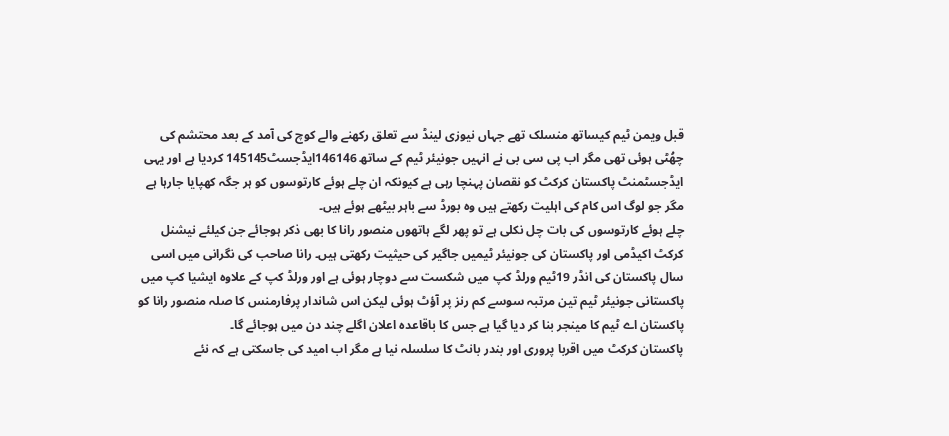قبل ویمن ٹیم کیساتھ منسلک تھے جہاں نیوزی لینڈ سے تعلق رکھنے والے کوچ کی آمد کے بعد محتشم کی چھُٹی ہوئی تھی مگر اب پی سی بی نے انہیں جونیئر ٹیم کے ساتھ 146146ایڈجسٹ145145 کردیا ہے اور یہی ایڈجسٹمنٹ پاکستان کرکٹ کو نقصان پہنچا رہی ہے کیونکہ ان چلے ہوئے کارتوسوں کو ہر جگہ کھپایا جارہا ہے مگر جو لوگ اس کام کی اہلیت رکھتے ہیں وہ بورڈ سے باہر بیٹھے ہوئے ہیں۔
چلے ہوئے کارتوسوں کی بات چل نکلی ہے تو پھر لگے ہاتھوں منصور رانا کا بھی ذکر ہوجائے جن کیلئے نیشنل کرکٹ اکیڈمی اور پاکستان کی جونیئر ٹیمیں جاگیر کی حیثیت رکھتی ہیں۔ رانا صاحب کی نگرانی میں اسی سال پاکستان کی انڈر 19ٹیم ورلڈ کپ میں شکست سے دوچار ہوئی ہے اور ورلڈ کپ کے علاوہ ایشیا کپ میں پاکستانی جونیئر ٹیم تین مرتبہ سوسے کم رنز پر آؤٹ ہوئی لیکن اس شاندار پرفارمنس کا صلہ منصور رانا کو پاکستان اے ٹیم کا مینجر بنا کر دیا گیا ہے جس کا باقاعدہ اعلان اگلے چند دن میں ہوجائے گا۔
پاکستان کرکٹ میں اقربا پروری اور بندر بانٹ کا سلسلہ نیا ہے مگر اب امید کی جاسکتی ہے کہ نئے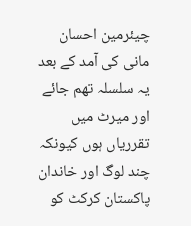چیئرمین احسان مانی کی آمد کے بعد یہ سلسلہ تھم جائے اور میرٹ میں تقرریاں ہوں کیونکہ چند لوگ اور خاندان پاکستان کرکٹ کو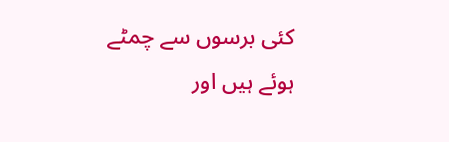کئی برسوں سے چمٹے ہوئے ہیں اور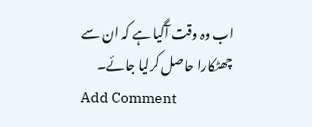اب وہ وقت آگیا ہے کہ ان سے چھٹکارا حاصل کرلیا جائے۔
Add Comment